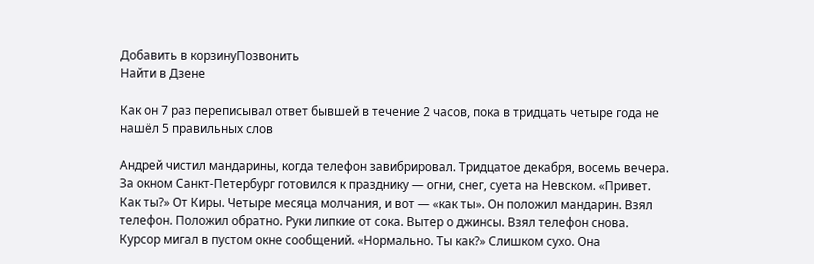Добавить в корзинуПозвонить
Найти в Дзене

Как он 7 раз переписывал ответ бывшей в течение 2 часов, пока в тридцать четыре года не нашёл 5 правильных слов

Андрей чистил мандарины, когда телефон завибрировал. Тридцатое декабря, восемь вечера. За окном Санкт-Петербург готовился к празднику — огни, снег, суета на Невском. «Привет. Как ты?» От Киры. Четыре месяца молчания, и вот — «как ты». Он положил мандарин. Взял телефон. Положил обратно. Руки липкие от сока. Вытер о джинсы. Взял телефон снова. Курсор мигал в пустом окне сообщений. «Нормально. Ты как?» Слишком сухо. Она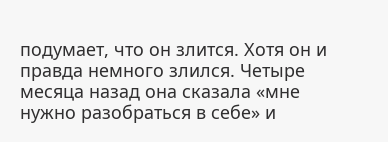подумает, что он злится. Хотя он и правда немного злился. Четыре месяца назад она сказала «мне нужно разобраться в себе» и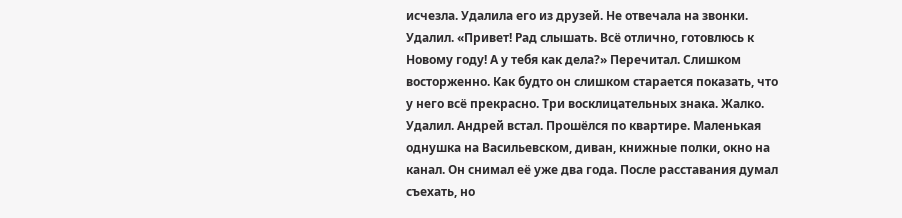исчезла. Удалила его из друзей. Не отвечала на звонки. Удалил. «Привет! Рад слышать. Всё отлично, готовлюсь к Новому году! А у тебя как дела?» Перечитал. Слишком восторженно. Как будто он слишком старается показать, что у него всё прекрасно. Три восклицательных знака. Жалко. Удалил. Андрей встал. Прошёлся по квартире. Маленькая однушка на Васильевском, диван, книжные полки, окно на канал. Он снимал её уже два года. После расставания думал съехать, но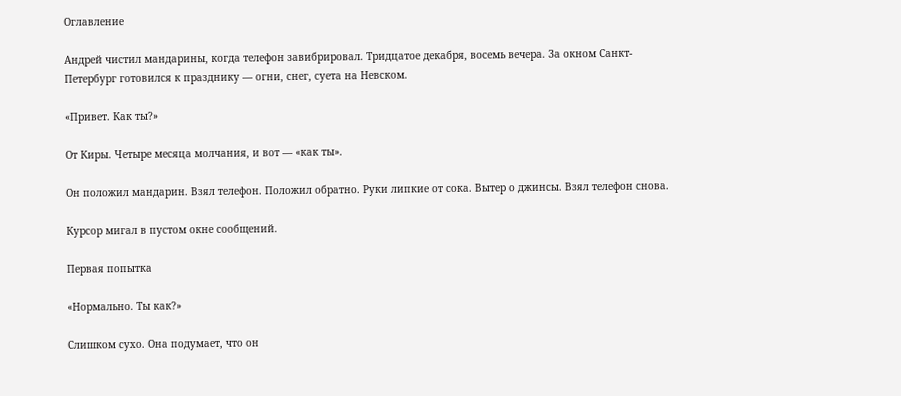Оглавление

Андрей чистил мандарины, когда телефон завибрировал. Тридцатое декабря, восемь вечера. За окном Санкт-Петербург готовился к празднику — огни, снег, суета на Невском.

«Привет. Как ты?»

От Киры. Четыре месяца молчания, и вот — «как ты».

Он положил мандарин. Взял телефон. Положил обратно. Руки липкие от сока. Вытер о джинсы. Взял телефон снова.

Курсор мигал в пустом окне сообщений.

Первая попытка

«Нормально. Ты как?»

Слишком сухо. Она подумает, что он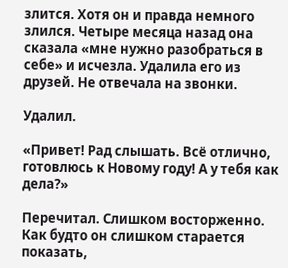злится. Хотя он и правда немного злился. Четыре месяца назад она сказала «мне нужно разобраться в себе» и исчезла. Удалила его из друзей. Не отвечала на звонки.

Удалил.

«Привет! Рад слышать. Всё отлично, готовлюсь к Новому году! А у тебя как дела?»

Перечитал. Слишком восторженно. Как будто он слишком старается показать,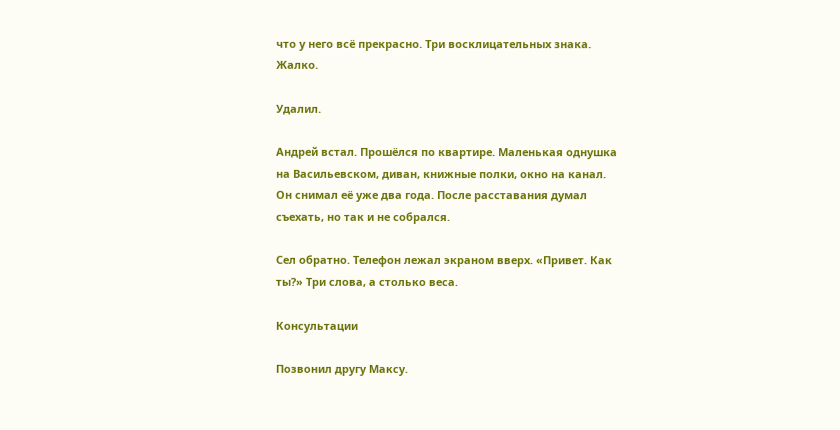что у него всё прекрасно. Три восклицательных знака. Жалко.

Удалил.

Андрей встал. Прошёлся по квартире. Маленькая однушка на Васильевском, диван, книжные полки, окно на канал. Он снимал её уже два года. После расставания думал съехать, но так и не собрался.

Сел обратно. Телефон лежал экраном вверх. «Привет. Как ты?» Три слова, а столько веса.

Консультации

Позвонил другу Максу.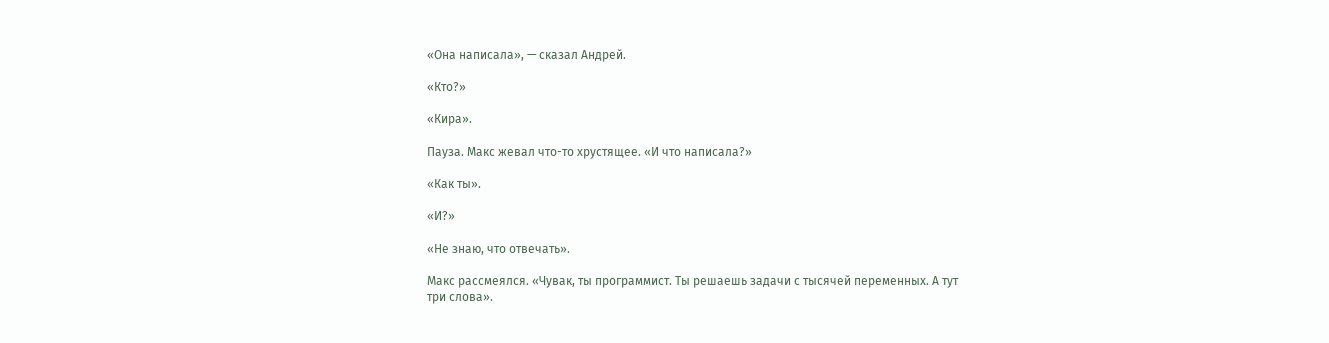«Она написала», — сказал Андрей.

«Кто?»

«Кира».

Пауза. Макс жевал что-то хрустящее. «И что написала?»

«Как ты».

«И?»

«Не знаю, что отвечать».

Макс рассмеялся. «Чувак, ты программист. Ты решаешь задачи с тысячей переменных. А тут три слова».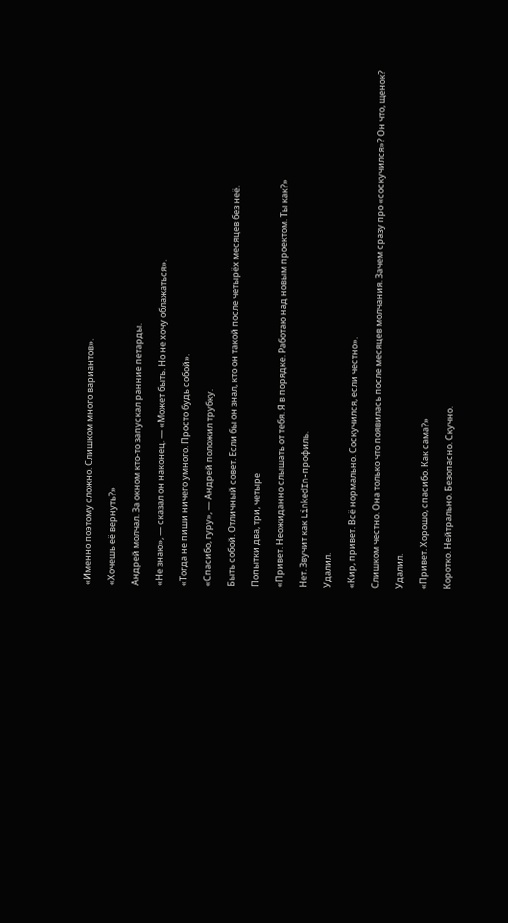«Именно поэтому сложно. Слишком много вариантов».

«Хочешь её вернуть?»

Андрей молчал. За окном кто-то запускал ранние петарды.

«Не знаю», — сказал он наконец. — «Может быть. Но не хочу облажаться».

«Тогда не пиши ничего умного. Просто будь собой».

«Спасибо, гуру», — Андрей положил трубку.

Быть собой. Отличный совет. Если бы он знал, кто он такой после четырёх месяцев без неё.

Попытки два, три, четыре

«Привет. Неожиданно слышать от тебя. Я в порядке. Работаю над новым проектом. Ты как?»

Нет. Звучит как LinkedIn-профиль.

Удалил.

«Кир, привет. Всё нормально. Соскучился, если честно».

Слишком честно. Она только что появилась после месяцев молчания. Зачем сразу про «соскучился»? Он что, щенок?

Удалил.

«Привет. Хорошо, спасибо. Как сама?»

Коротко. Нейтрально. Безопасно. Скучно.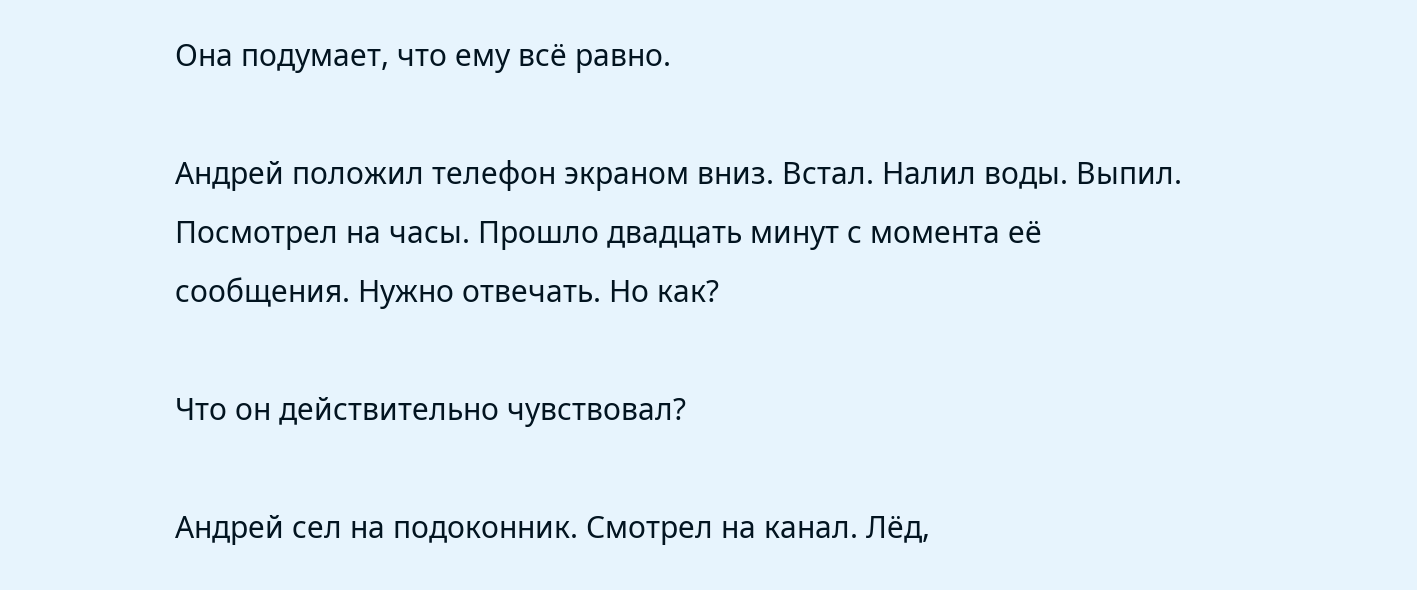Она подумает, что ему всё равно.

Андрей положил телефон экраном вниз. Встал. Налил воды. Выпил. Посмотрел на часы. Прошло двадцать минут с момента её сообщения. Нужно отвечать. Но как?

Что он действительно чувствовал?

Андрей сел на подоконник. Смотрел на канал. Лёд,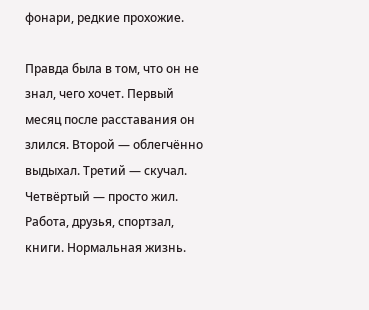фонари, редкие прохожие.

Правда была в том, что он не знал, чего хочет. Первый месяц после расставания он злился. Второй — облегчённо выдыхал. Третий — скучал. Четвёртый — просто жил. Работа, друзья, спортзал, книги. Нормальная жизнь.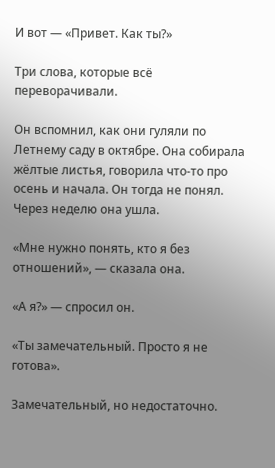И вот — «Привет. Как ты?»

Три слова, которые всё переворачивали.

Он вспомнил, как они гуляли по Летнему саду в октябре. Она собирала жёлтые листья, говорила что-то про осень и начала. Он тогда не понял. Через неделю она ушла.

«Мне нужно понять, кто я без отношений», — сказала она.

«А я?» — спросил он.

«Ты замечательный. Просто я не готова».

Замечательный, но недостаточно.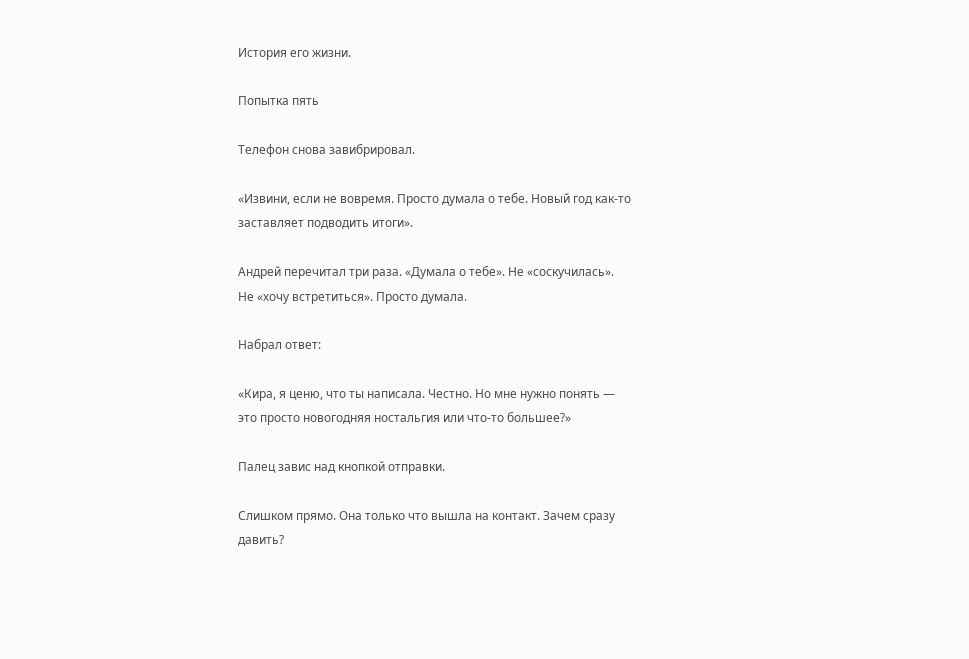История его жизни.

Попытка пять

Телефон снова завибрировал.

«Извини, если не вовремя. Просто думала о тебе. Новый год как-то заставляет подводить итоги».

Андрей перечитал три раза. «Думала о тебе». Не «соскучилась». Не «хочу встретиться». Просто думала.

Набрал ответ:

«Кира, я ценю, что ты написала. Честно. Но мне нужно понять — это просто новогодняя ностальгия или что-то большее?»

Палец завис над кнопкой отправки.

Слишком прямо. Она только что вышла на контакт. Зачем сразу давить?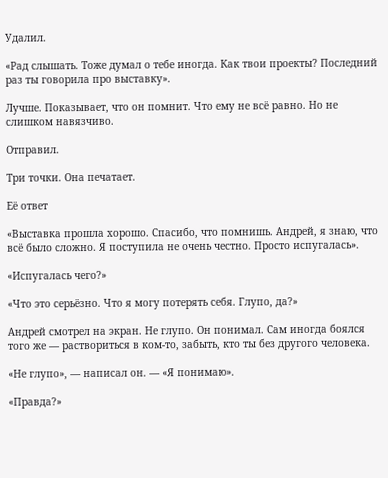Удалил.

«Рад слышать. Тоже думал о тебе иногда. Как твои проекты? Последний раз ты говорила про выставку».

Лучше. Показывает, что он помнит. Что ему не всё равно. Но не слишком навязчиво.

Отправил.

Три точки. Она печатает.

Её ответ

«Выставка прошла хорошо. Спасибо, что помнишь. Андрей, я знаю, что всё было сложно. Я поступила не очень честно. Просто испугалась».

«Испугалась чего?»

«Что это серьёзно. Что я могу потерять себя. Глупо, да?»

Андрей смотрел на экран. Не глупо. Он понимал. Сам иногда боялся того же — раствориться в ком-то, забыть, кто ты без другого человека.

«Не глупо», — написал он. — «Я понимаю».

«Правда?»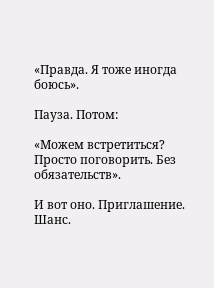«Правда. Я тоже иногда боюсь».

Пауза. Потом:

«Можем встретиться? Просто поговорить. Без обязательств».

И вот оно. Приглашение. Шанс.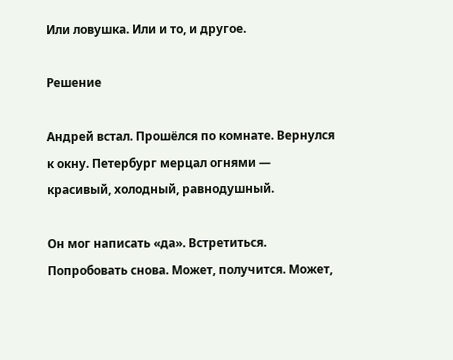Или ловушка. Или и то, и другое.

Решение

Андрей встал. Прошёлся по комнате. Вернулся к окну. Петербург мерцал огнями — красивый, холодный, равнодушный.

Он мог написать «да». Встретиться. Попробовать снова. Может, получится. Может,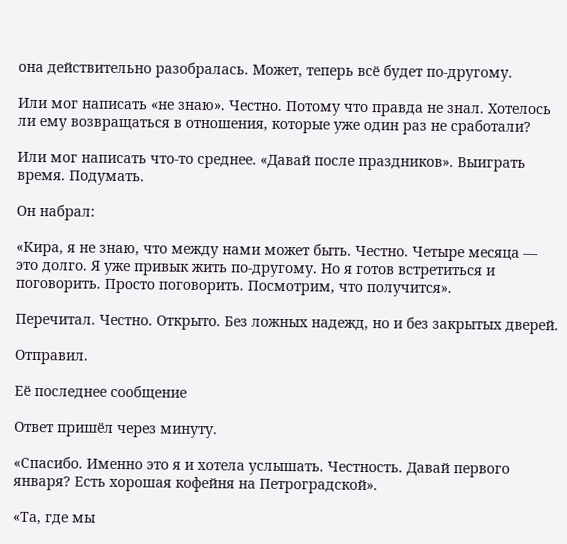она действительно разобралась. Может, теперь всё будет по-другому.

Или мог написать «не знаю». Честно. Потому что правда не знал. Хотелось ли ему возвращаться в отношения, которые уже один раз не сработали?

Или мог написать что-то среднее. «Давай после праздников». Выиграть время. Подумать.

Он набрал:

«Кира, я не знаю, что между нами может быть. Честно. Четыре месяца — это долго. Я уже привык жить по-другому. Но я готов встретиться и поговорить. Просто поговорить. Посмотрим, что получится».

Перечитал. Честно. Открыто. Без ложных надежд, но и без закрытых дверей.

Отправил.

Её последнее сообщение

Ответ пришёл через минуту.

«Спасибо. Именно это я и хотела услышать. Честность. Давай первого января? Есть хорошая кофейня на Петроградской».

«Та, где мы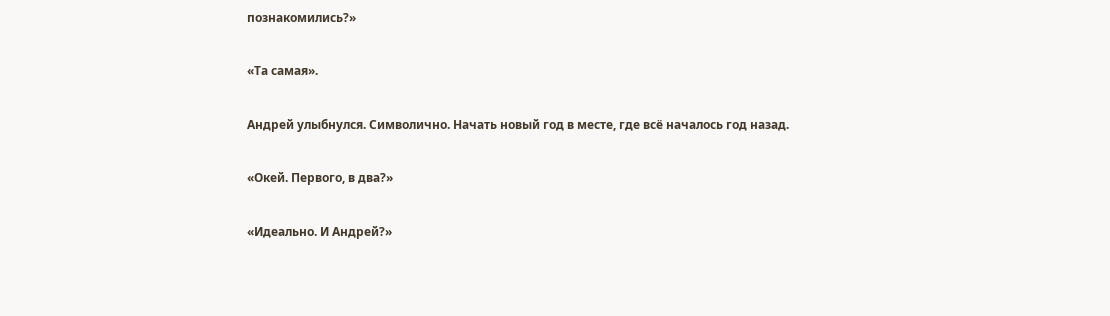познакомились?»

«Та самая».

Андрей улыбнулся. Символично. Начать новый год в месте, где всё началось год назад.

«Окей. Первого, в два?»

«Идеально. И Андрей?»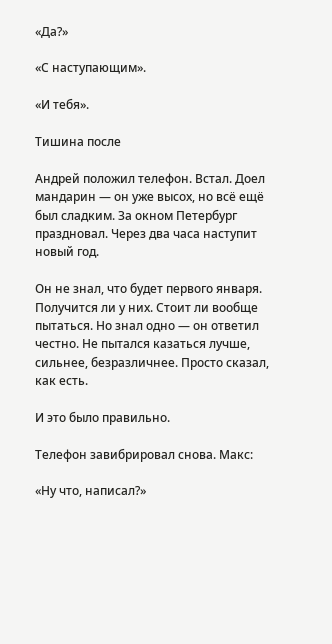«Да?»

«С наступающим».

«И тебя».

Тишина после

Андрей положил телефон. Встал. Доел мандарин — он уже высох, но всё ещё был сладким. За окном Петербург праздновал. Через два часа наступит новый год.

Он не знал, что будет первого января. Получится ли у них. Стоит ли вообще пытаться. Но знал одно — он ответил честно. Не пытался казаться лучше, сильнее, безразличнее. Просто сказал, как есть.

И это было правильно.

Телефон завибрировал снова. Макс:

«Ну что, написал?»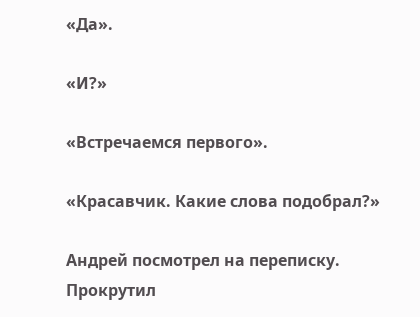«Да».

«И?»

«Встречаемся первого».

«Красавчик. Какие слова подобрал?»

Андрей посмотрел на переписку. Прокрутил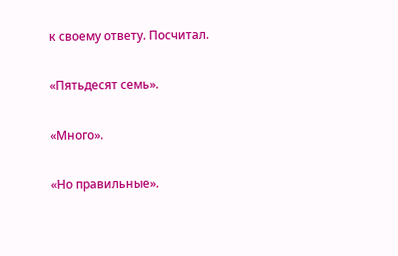к своему ответу. Посчитал.

«Пятьдесят семь».

«Много».

«Но правильные».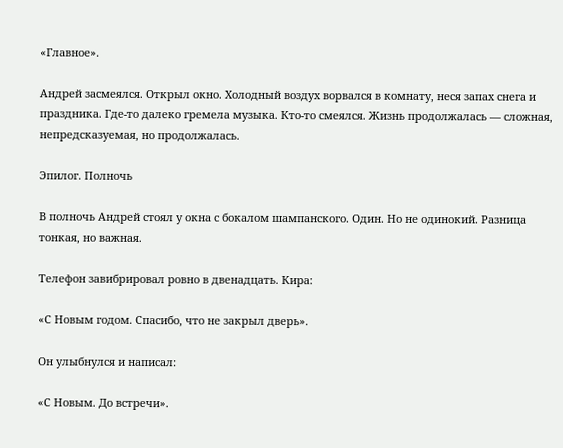«Главное».

Андрей засмеялся. Открыл окно. Холодный воздух ворвался в комнату, неся запах снега и праздника. Где-то далеко гремела музыка. Кто-то смеялся. Жизнь продолжалась — сложная, непредсказуемая, но продолжалась.

Эпилог. Полночь

В полночь Андрей стоял у окна с бокалом шампанского. Один. Но не одинокий. Разница тонкая, но важная.

Телефон завибрировал ровно в двенадцать. Кира:

«С Новым годом. Спасибо, что не закрыл дверь».

Он улыбнулся и написал:

«С Новым. До встречи».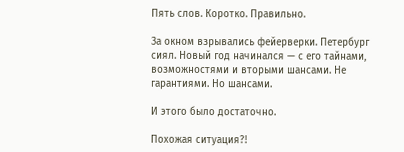Пять слов. Коротко. Правильно.

За окном взрывались фейерверки. Петербург сиял. Новый год начинался — с его тайнами, возможностями и вторыми шансами. Не гарантиями. Но шансами.

И этого было достаточно.

Похожая ситуация?!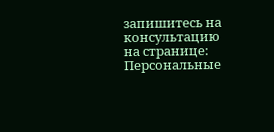запишитесь на консультацию на странице: Персональные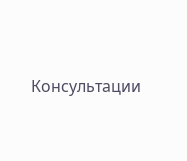Консультации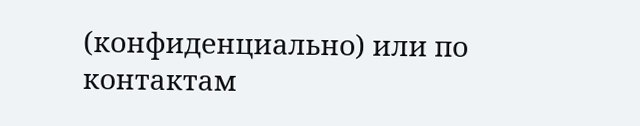(конфиденциально) или по контактам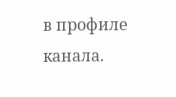в профиле канала.